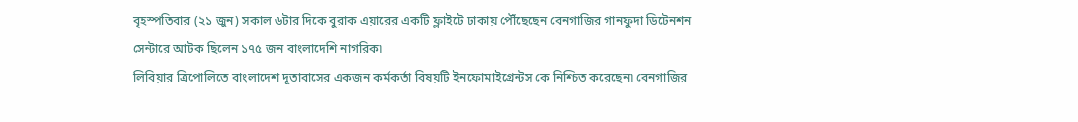বৃহস্পতিবার (২১ জুন) সকাল ৬টার দিকে বুরাক এয়ারের একটি ফ্লাইটে ঢাকায় পৌঁছেছেন বেনগাজির গানফুদা ডিটেনশন সেন্টারে আটক ছিলেন ১৭৫ জন বাংলাদেশি নাগরিক৷
লিবিয়ার ত্রিপোলিতে বাংলাদেশ দূতাবাসের একজন কর্মকর্তা বিষয়টি ইনফোমাইগ্রেন্টস কে নিশ্চিত করেছেন৷ বেনগাজির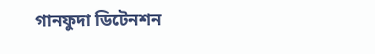গানফুদা ডিটেনশন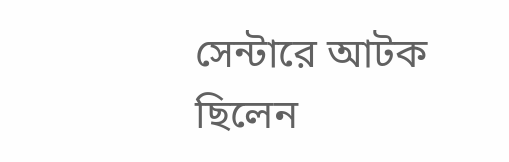সেন্টারে আটক ছিলেন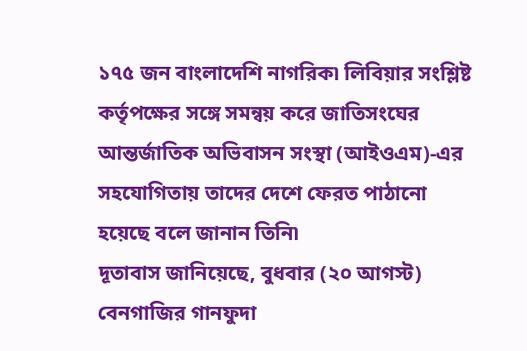১৭৫ জন বাংলাদেশি নাগরিক৷ লিবিয়ার সংশ্লিষ্ট কর্তৃপক্ষের সঙ্গে সমন্বয় করে জাতিসংঘের আন্তর্জাতিক অভিবাসন সংস্থা (আইওএম)-এর সহযোগিতায় তাদের দেশে ফেরত পাঠানো হয়েছে বলে জানান তিনি৷
দূতাবাস জানিয়েছে, বুধবার (২০ আগস্ট) বেনগাজির গানফুদা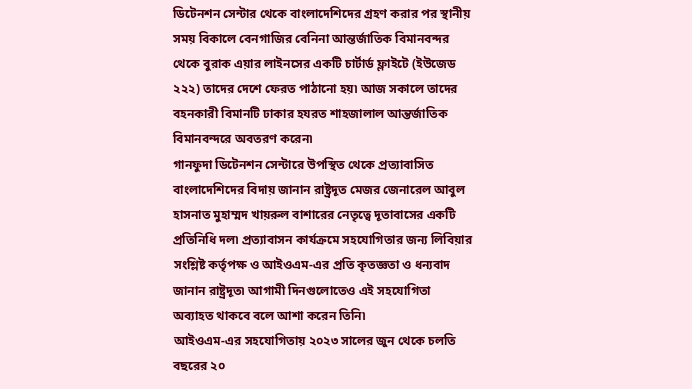ডিটেনশন সেন্টার থেকে বাংলাদেশিদের গ্রহণ করার পর স্থানীয় সময় বিকালে বেনগাজির বেনিনা আন্তর্জাতিক বিমানবন্দর থেকে বুরাক এয়ার লাইনসের একটি চার্টার্ড ফ্লাইটে (ইউজেড ২২২) তাদের দেশে ফেরত পাঠানো হয়৷ আজ সকালে তাদের বহনকারী বিমানটি ঢাকার হযরত শাহজালাল আন্তর্জাতিক বিমানবন্দরে অবতরণ করেন৷
গানফুদা ডিটেনশন সেন্টারে উপস্থিত থেকে প্রত্যাবাসিত বাংলাদেশিদের বিদায় জানান রাষ্ট্রদূত মেজর জেনারেল আবুল হাসনাত মুহাম্মদ খায়রুল বাশারের নেতৃত্বে দূতাবাসের একটি প্রতিনিধি দল৷ প্রত্যাবাসন কার্যক্রমে সহযোগিতার জন্য লিবিয়ার সংশ্লিষ্ট কর্তৃপক্ষ ও আইওএম-এর প্রতি কৃতজ্ঞতা ও ধন্যবাদ জানান রাষ্ট্রদূত৷ আগামী দিনগুলোতেও এই সহযোগিতা অব্যাহত থাকবে বলে আশা করেন তিনি৷
আইওএম-এর সহযোগিতায় ২০২৩ সালের জুন থেকে চলতি বছরের ২০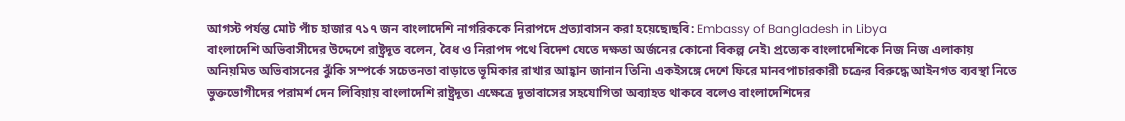আগস্ট পর্যন্ত মোট পাঁচ হাজার ৭১৭ জন বাংলাদেশি নাগরিককে নিরাপদে প্রত্যাবাসন করা হয়েছে৷ছবি: Embassy of Bangladesh in Libya
বাংলাদেশি অভিবাসীদের উদ্দেশে রাষ্ট্রদূত বলেন, বৈধ ও নিরাপদ পথে বিদেশ যেতে দক্ষতা অর্জনের কোনো বিকল্প নেই৷ প্রত্যেক বাংলাদেশিকে নিজ নিজ এলাকায়
অনিয়মিত অভিবাসনের ঝুঁকি সম্পর্কে সচেতনতা বাড়াতে ভূমিকার রাখার আহ্বান জানান তিনি৷ একইসঙ্গে দেশে ফিরে মানবপাচারকারী চক্রের বিরুদ্ধে আইনগত ব্যবস্থা নিতে ভুক্তভোগীদের পরামর্শ দেন লিবিয়ায় বাংলাদেশি রাষ্ট্রদূত৷ এক্ষেত্রে দূতাবাসের সহযোগিতা অব্যাহত থাকবে বলেও বাংলাদেশিদের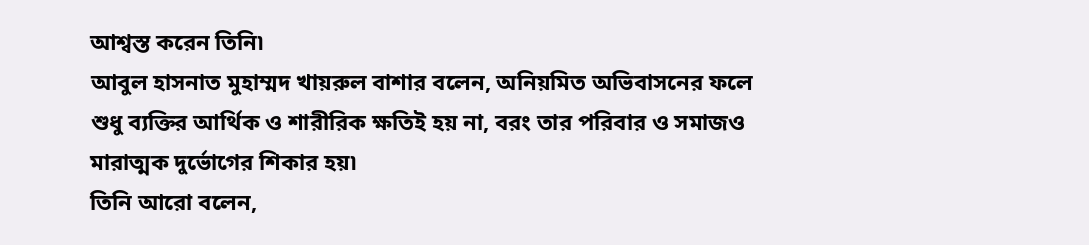আশ্বস্ত করেন তিনি৷
আবুল হাসনাত মুহাম্মদ খায়রুল বাশার বলেন, অনিয়মিত অভিবাসনের ফলে শুধু ব্যক্তির আর্থিক ও শারীরিক ক্ষতিই হয় না, বরং তার পরিবার ও সমাজও মারাত্মক দুর্ভোগের শিকার হয়৷
তিনি আরো বলেন,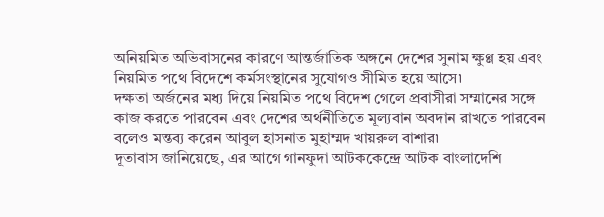অনিয়মিত অভিবাসনের কারণে আন্তর্জাতিক অঙ্গনে দেশের সুনাম ক্ষুণ্ণ হয় এবং নিয়মিত পথে বিদেশে কর্মসংস্থানের সুযোগও সীমিত হয়ে আসে৷
দক্ষতা অর্জনের মধ্য দিয়ে নিয়মিত পথে বিদেশ গেলে প্রবাসীরা সম্মানের সঙ্গে কাজ করতে পারবেন এবং দেশের অর্থনীতিতে মূল্যবান অবদান রাখতে পারবেন বলেও মন্তব্য করেন আবুল হাসনাত মুহাম্মদ খায়রুল বাশার৷
দূতাবাস জানিয়েছে, এর আগে গানফুদা আটককেন্দ্রে আটক বাংলাদেশি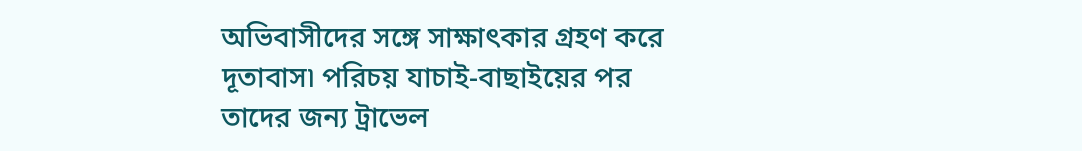অভিবাসীদের সঙ্গে সাক্ষাৎকার গ্রহণ করে দূতাবাস৷ পরিচয় যাচাই-বাছাইয়ের পর তাদের জন্য ট্রাভেল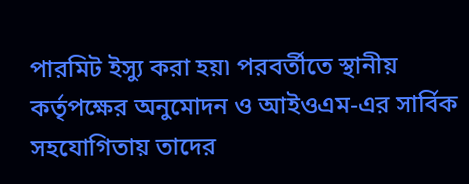পারমিট ইস্যু করা হয়৷ পরবর্তীতে স্থানীয় কর্তৃপক্ষের অনুমোদন ও আইওএম-এর সার্বিক সহযোগিতায় তাদের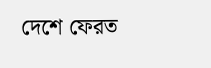দেশে ফেরত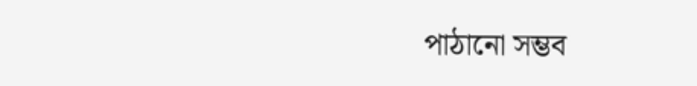পাঠানো সম্ভব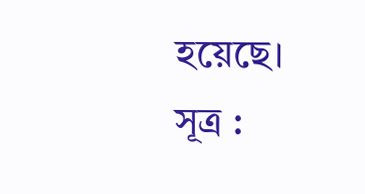হয়েছে।
সূত্র :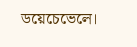ডয়েচেভেলে।